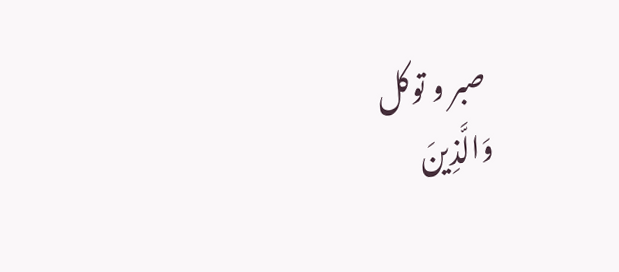صبر و توکل
وَالَّذِينَ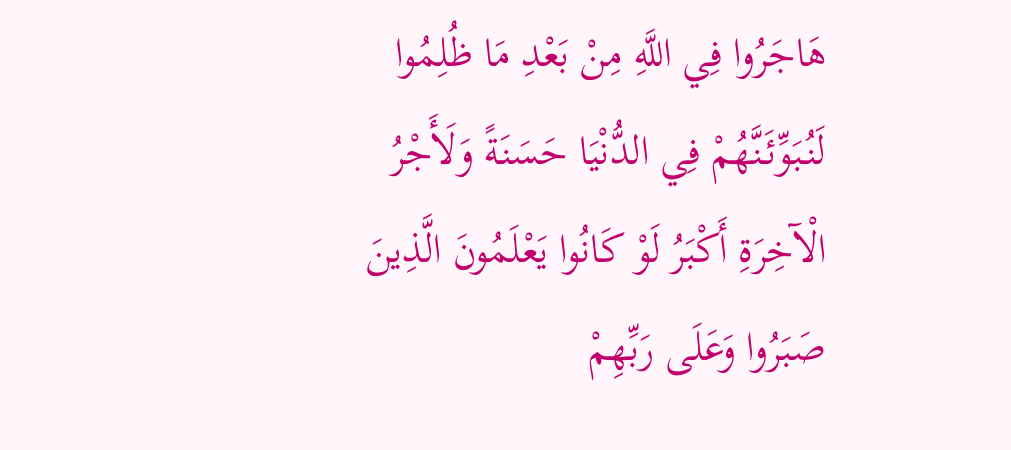هَاجَرُوا فِي اللَّهِ مِنْ بَعْدِ مَا ظُلِمُوا لَنُبَوِّئَنَّهُمْ فِي الدُّنْيَا حَسَنَةً وَلَأَجْرُ الْآخِرَةِ أَكْبَرُ لَوْ كَانُوا يَعْلَمُونَ الَّذِينَ صَبَرُوا وَعَلَى رَبِّهِمْ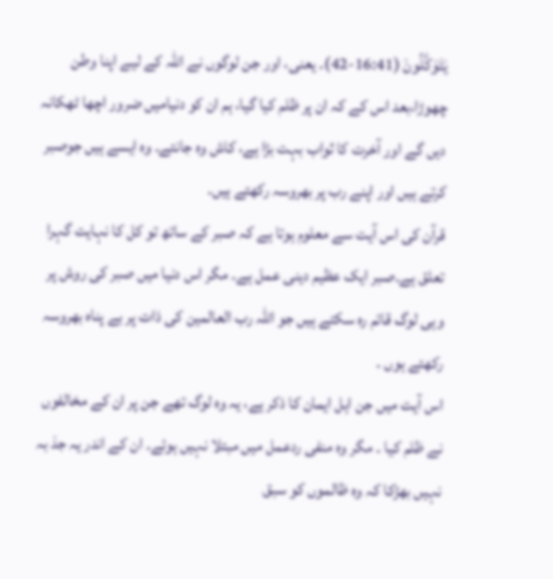يَتَوَكَّلُونَ (16:41-42)۔ یعنی، اور جن لوگوں نے اللہ کے لیے اپنا وطن چھوڑا،بعد اس کے کہ ان پر ظلم کیا گیا، ہم ان کو دنیامیں ضرور اچھا ٹھکانہ دیں گے اور آخرت کا ثواب بہت بڑا ہے، کاش وہ جانتے۔ وہ ایسے ہیں جوصبر کرتے ہیں اور اپنے رب پر بھروسہ رکھتے ہیں۔
قرآن کی اس آیت سے معلوم ہوتا ہے کہ صبر کے ساتھ تو کل کا نہایت گہرا تعلق ہے۔صبر ایک عظیم دینی عمل ہے۔ مگر اس دنیا میں صبر کی روش پر وہی لوگ قائم رہ سکتے ہیں جو اللہ رب العالمین کی ذات پر بے پناہ بھروسہ رکھتے ہوں ۔
اس آیت میں جن اہل ایمان کا ذکر ہے، یہ وہ لوگ تھے جن پر ان کے مخالفوں نے ظلم کیا ۔ مگر وہ منفی ردعمل میں مبتلا نہیں ہوئے۔ ان کے اندر یہ جذ بہ نہیں بھڑکا کہ وہ ظالموں کو سبق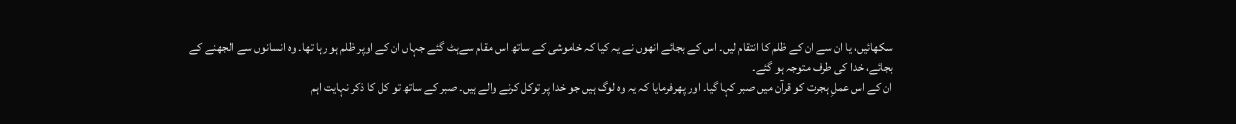سکھائیں، یا ان سے ان کے ظلم کا انتقام لیں۔ اس کے بجائے انھوں نے یہ کیا کہ خاموشی کے ساتھ اس مقام سےہٹ گئے جہاں ان کے اوپر ظلم ہو رہا تھا۔ وہ انسانوں سے الجھنے کے بجائے، خدا کی طرف متوجہ ہو گئے۔
ان کے اس عملِ ہجرت کو قرآن میں صبر کہا گیا۔ اور پھرفرمایا کہ یہ وہ لوگ ہیں جو خدا پر توکل کرنے والے ہیں۔ صبر کے ساتھ تو کل کا ذکر نہایت اہم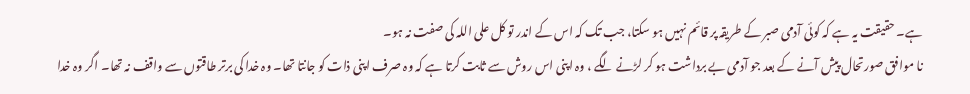ہے۔ حقیقت یہ ہے کہ کوئی آدمی صبر کے طریقہ پر قائم نہیں ہو سکتا، جب تک کہ اس کے اندر تو کل علی اللہ کی صفت نہ ہو۔
نا موافق صورتحال پیش آنے کے بعد جو آدمی بے برداشت ہو کر لڑنے لگے ، وہ اپنی اس روش سے ثابت کرتا ہے کہ وہ صرف اپنی ذات کو جانتا تھا۔ وہ خدا کی برتر طاقتوں سے واقف نہ تھا۔ اگر وہ خدا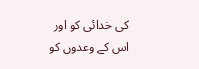کی خدائی کو اور اس کے وعدوں کو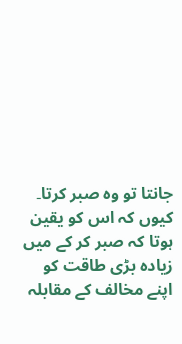جانتا تو وہ صبر کرتا۔ کیوں کہ اس کو یقین ہوتا کہ صبر کر کے میں زیادہ بڑی طاقت کو اپنے مخالف کے مقابلہ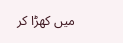میں کھڑا کر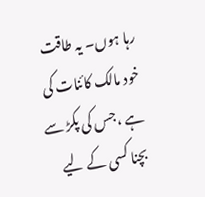رہا ہوں۔ یہ طاقت خود مالک کائنات کی ہے ،جس کی پکڑ سے بچنا کسی کے لیے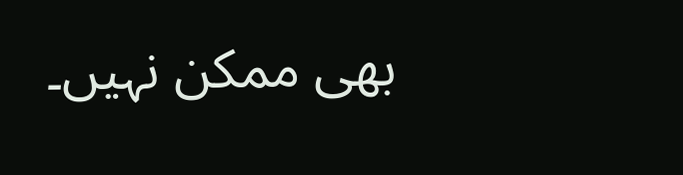بھی ممکن نہیں۔